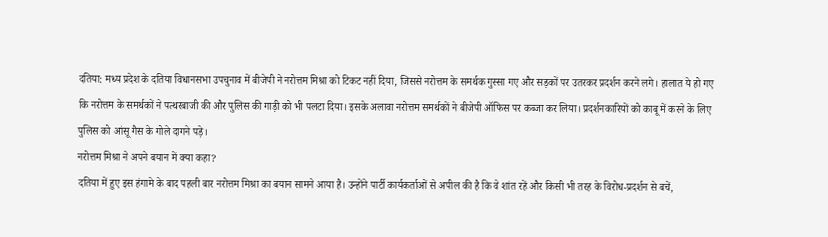दतिया: मध्य प्रदेश के दतिया विधानसभा उपचुनाव में बीजेपी ने नरोत्तम मिश्रा को टिकट नहीं दिया, जिससे नरोत्तम के समर्थक गुस्सा गए और सड़कों पर उतरकर प्रदर्शन करने लगे। हालात ये हो गए कि नरोत्तम के समर्थकों ने पत्थरबाजी की और पुलिस की गाड़ी को भी पलटा दिया। इसके अलावा नरोत्तम समर्थकों ने बीजेपी ऑफिस पर कब्जा कर लिया। प्रदर्शनकारियों को काबू में करने के लिए पुलिस को आंसू गैस के गोले दागने पड़े।
नरोत्तम मिश्रा ने अपने बयान में क्या कहा?
दतिया में हुए इस हंगामे के बाद पहली बार नरोत्तम मिश्रा का बयान सामने आया है। उन्होंने पार्टी कार्यकर्ताओं से अपील की है कि वे शांत रहें और किसी भी तरह के विरोध-प्रदर्शन से बचें,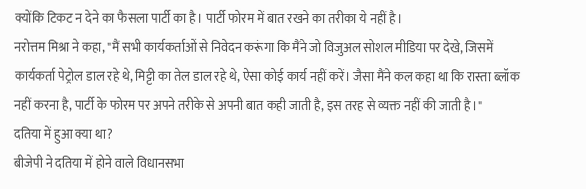क्योंकि टिकट न देने का फैसला पार्टी का है। पार्टी फोरम में बात रखने का तरीका ये नहीं है।
नरोत्तम मिश्रा ने कहा, "मैं सभी कार्यकर्ताओं से निवेदन करूंगा कि मैंने जो विजुअल सोशल मीडिया पर देखे, जिसमें कार्यकर्ता पेट्रोल डाल रहे थे, मिट्टी का तेल डाल रहे थे, ऐसा कोई कार्य नहीं करें। जैसा मैंने कल कहा था कि रास्ता ब्लॉक नहीं करना है, पार्टी के फोरम पर अपने तरीके से अपनी बात कही जाती है, इस तरह से व्यक्त नहीं की जाती है।"
दतिया में हुआ क्या था?
बीजेपी ने दतिया में होने वाले विधानसभा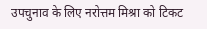उपचुनाव के लिए नरोत्तम मिश्रा को टिकट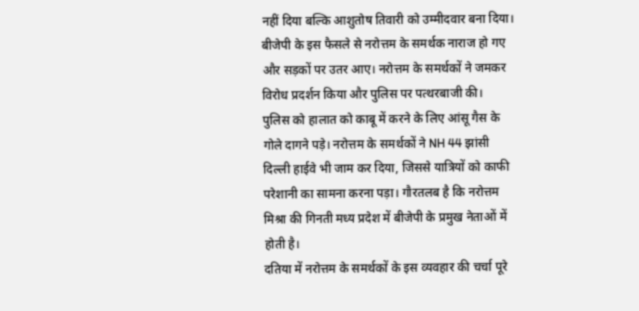नहीं दिया बल्कि आशुतोष तिवारी को उम्मीदवार बना दिया। बीजेपी के इस फैसले से नरोत्तम के समर्थक नाराज हो गए और सड़कों पर उतर आए। नरोत्तम के समर्थकों ने जमकर विरोध प्रदर्शन किया और पुलिस पर पत्थरबाजी की।
पुलिस को हालात को काबू में करने के लिए आंसू गैस के गोले दागने पड़े। नरोत्तम के समर्थकों ने NH 44 झांसी दिल्ली हाईवे भी जाम कर दिया, जिससे यात्रियों को काफी परेशानी का सामना करना पड़ा। गौरतलब है कि नरोत्तम मिश्रा की गिनती मध्य प्रदेश में बीजेपी के प्रमुख नेताओं में होती है।
दतिया में नरोत्तम के समर्थकों के इस व्यवहार की चर्चा पूरे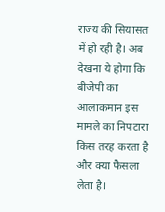राज्य की सियासत में हो रही है। अब देखना ये होगा कि बीजेपी का आलाकमान इस मामले का निपटारा किस तरह करता है और क्या फैसला लेता है।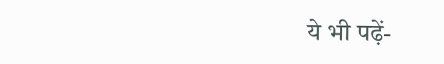ये भी पढ़ें-